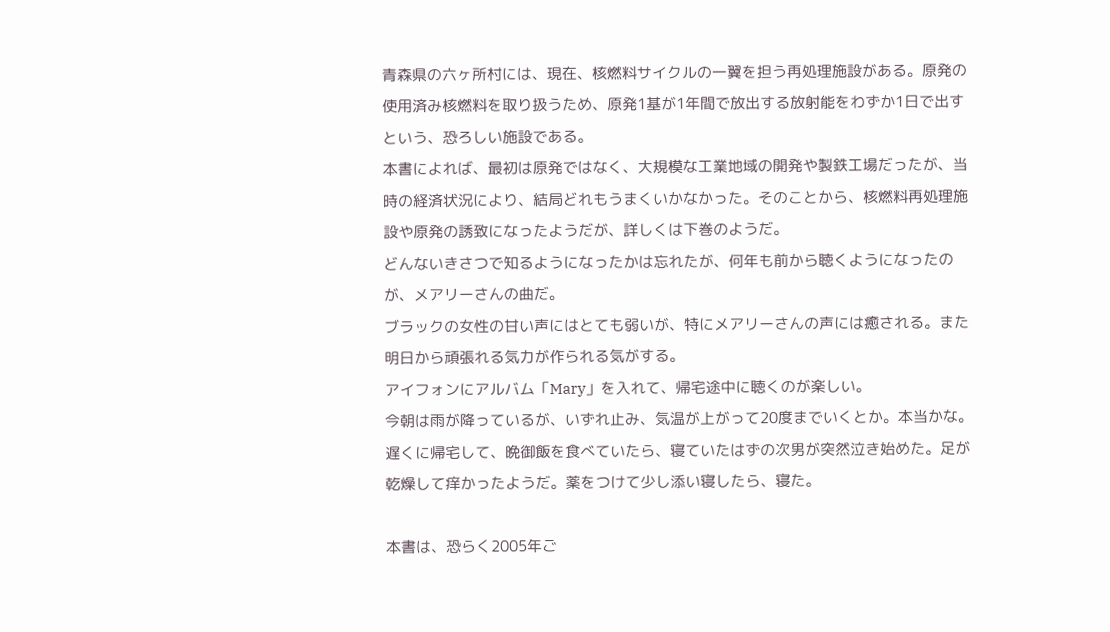青森県の六ヶ所村には、現在、核燃料サイクルの一翼を担う再処理施設がある。原発の使用済み核燃料を取り扱うため、原発1基が1年間で放出する放射能をわずか1日で出すという、恐ろしい施設である。
本書によれば、最初は原発ではなく、大規模な工業地域の開発や製鉄工場だったが、当時の経済状況により、結局どれもうまくいかなかった。そのことから、核燃料再処理施設や原発の誘致になったようだが、詳しくは下巻のようだ。
どんないきさつで知るようになったかは忘れたが、何年も前から聴くようになったのが、メアリーさんの曲だ。
ブラックの女性の甘い声にはとても弱いが、特にメアリーさんの声には癒される。また明日から頑張れる気力が作られる気がする。
アイフォンにアルバム「Mary」を入れて、帰宅途中に聴くのが楽しい。
今朝は雨が降っているが、いずれ止み、気温が上がって20度までいくとか。本当かな。
遅くに帰宅して、晩御飯を食べていたら、寝ていたはずの次男が突然泣き始めた。足が乾燥して痒かったようだ。薬をつけて少し添い寝したら、寝た。

本書は、恐らく2005年ご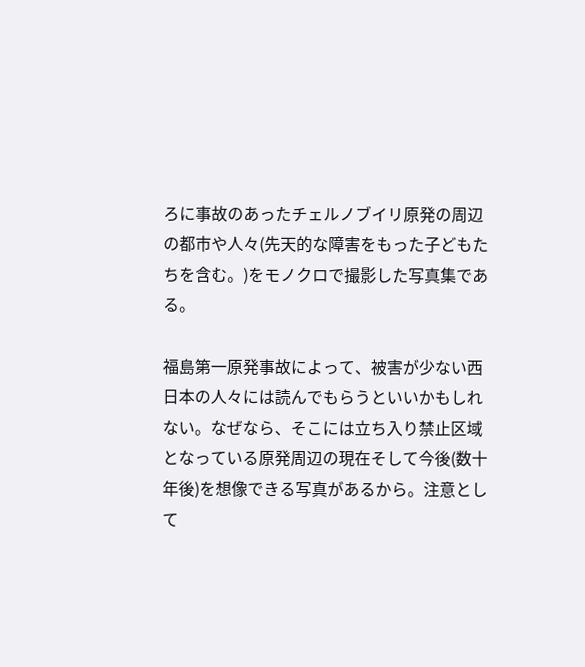ろに事故のあったチェルノブイリ原発の周辺の都市や人々(先天的な障害をもった子どもたちを含む。)をモノクロで撮影した写真集である。

福島第一原発事故によって、被害が少ない西日本の人々には読んでもらうといいかもしれない。なぜなら、そこには立ち入り禁止区域となっている原発周辺の現在そして今後(数十年後)を想像できる写真があるから。注意として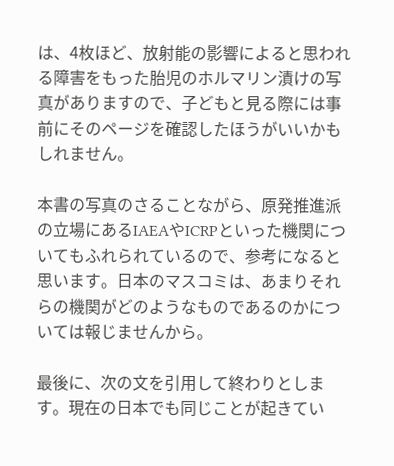は、4枚ほど、放射能の影響によると思われる障害をもった胎児のホルマリン漬けの写真がありますので、子どもと見る際には事前にそのページを確認したほうがいいかもしれません。

本書の写真のさることながら、原発推進派の立場にあるIAEAやICRPといった機関についてもふれられているので、参考になると思います。日本のマスコミは、あまりそれらの機関がどのようなものであるのかについては報じませんから。

最後に、次の文を引用して終わりとします。現在の日本でも同じことが起きてい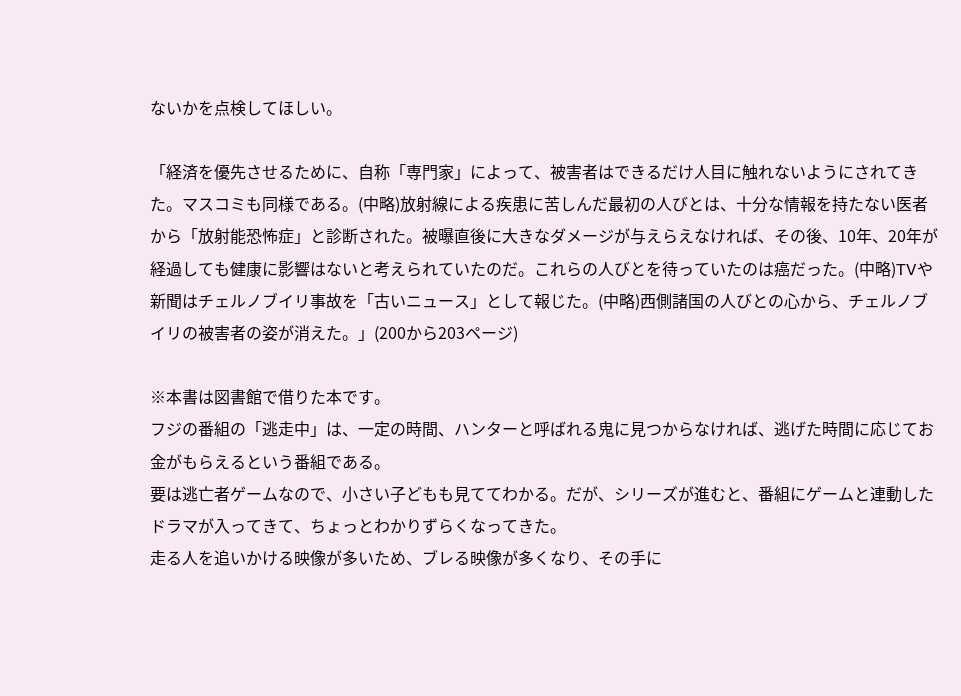ないかを点検してほしい。

「経済を優先させるために、自称「専門家」によって、被害者はできるだけ人目に触れないようにされてきた。マスコミも同様である。(中略)放射線による疾患に苦しんだ最初の人びとは、十分な情報を持たない医者から「放射能恐怖症」と診断された。被曝直後に大きなダメージが与えらえなければ、その後、10年、20年が経過しても健康に影響はないと考えられていたのだ。これらの人びとを待っていたのは癌だった。(中略)TVや新聞はチェルノブイリ事故を「古いニュース」として報じた。(中略)西側諸国の人びとの心から、チェルノブイリの被害者の姿が消えた。」(200から203ページ)

※本書は図書館で借りた本です。
フジの番組の「逃走中」は、一定の時間、ハンターと呼ばれる鬼に見つからなければ、逃げた時間に応じてお金がもらえるという番組である。
要は逃亡者ゲームなので、小さい子どもも見ててわかる。だが、シリーズが進むと、番組にゲームと連動したドラマが入ってきて、ちょっとわかりずらくなってきた。
走る人を追いかける映像が多いため、ブレる映像が多くなり、その手に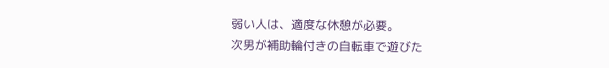弱い人は、適度な休憩が必要。
次男が補助輪付きの自転車で遊びた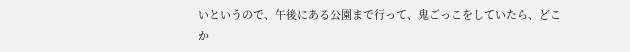いというので、午後にある公園まで行って、鬼ごっこをしていたら、どこか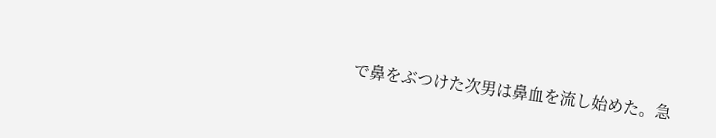で鼻をぶつけた次男は鼻血を流し始めた。急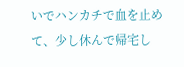いでハンカチで血を止めて、少し休んで帰宅し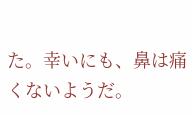た。幸いにも、鼻は痛くないようだ。